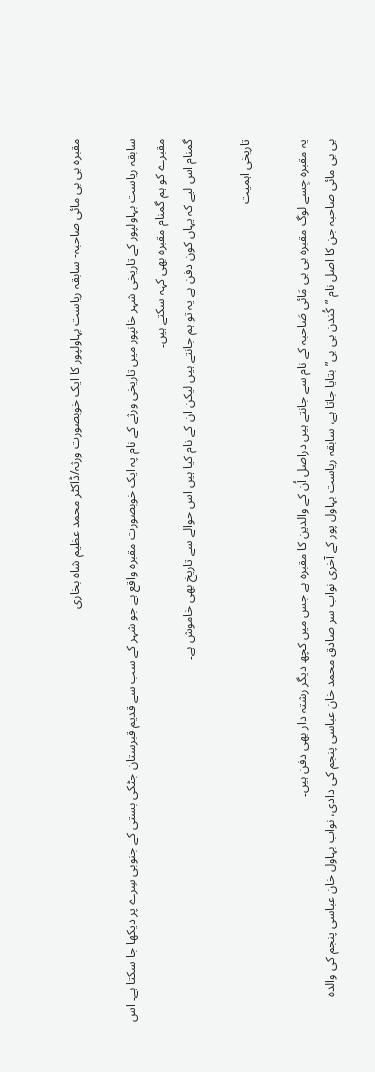مقبرہ بی بی مائی صاحبہ- سابقہ ریاست بہاولپور کا ایک خوبصورت ورثہ/ڈاکٹر محمد عظیم شاہ بخاری

سابقہ ریاست بہاولپور کے تاریخی شہر خانپور میں تاریخی ورثے کے نام پہ ایک خوبصورت مقبرہ واقع ہے جو شہر کے سب سے قدیم قبرستان جٹکی بستی کے جنوبی سِرے پر دیکھا جا سکتا ہے۔ اس مقبرے کو ہم گمنام مقبرہ بھی کہہ سکتے ہیں۔
گمنام اس لیے کہ یہاں کون دفن ہے یہ تو ہم جانتے ہیں لیکن ان کے نام کیا ہیں اس حوالے سے تاریخ بھی خاموش ہے۔

تاریخی اہمیت

یہ مقبرہ جِسے لوگ مقبرہ بی بی مَائی صَاحبہ کے نام سے جانتے ہیں دراصل اُن کے والدین کا مقبرہ ہے جس میں کچھ دیگر رشتہ دار بھی دفن ہیں۔
بی بی مائی صاحبہ جن کا اصل نام ”کُندن بی بی” بتایا جاتا ہے، سابقہ ریاست بہاول پور کے آخری نواب سر صادق محمد خان عباسی پنجم کی دادی، نواب بہاول خان عباسی پنجم کی والدہ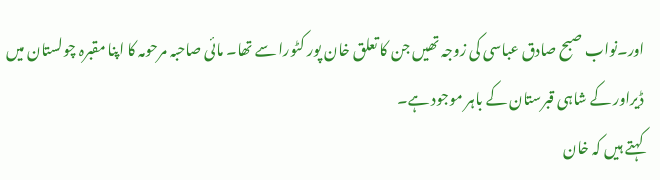اور۔نواب صبح صادق عباسی کی زوجہ تھیں جن کا تعلق خان پور کٹورا سے تھا۔ مائی صاحبہ مرحومہ کا اپنا مقبرہ چولستان میں ڈیراور کے شاہی قبرستان کے باہر موجود ہے۔
کہتے ہیں کہ خان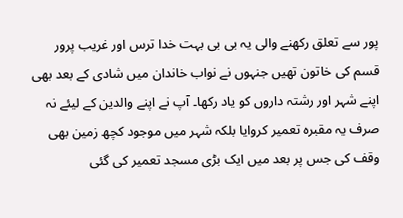پور سے تعلق رکھنے والی یہ بی بی بہت خدا ترس اور غریب پرور قسم کی خاتون تھیں جنہوں نے نواب خاندان میں شادی کے بعد بھی اپنے شہر اور رشتہ داروں کو یاد رکھا۔ آپ نے اپنے والدین کے لیئے نہ صرف یہ مقبرہ تعمیر کروایا بلکہ شہر میں موجود کچھ زمین بھی وقف کی جس پر بعد میں ایک بڑی مسجد تعمیر کی گئی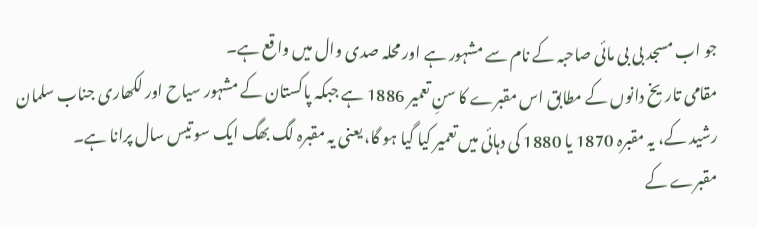جو اب مسجد بی بی مائی صاحبہ کے نام سے مشہور ہے اور محلہ صدی وال میں واقع ہے۔
مقامی تاریخ دانوں کے مطابق اس مقبرے کا سنِ تعمیر 1886 ہے جبکہ پاکستان کے مشہور سیاح اور لکھاری جناب سلمان رشید کے، یہ مقبرہ 1870 یا 1880 کی دہائی میں تعمیر کیا گیا ہو گا، یعنی یہ مقبرہ لگ بھگ ایک سو تیس سال پرانا ہے۔
مقبرے کے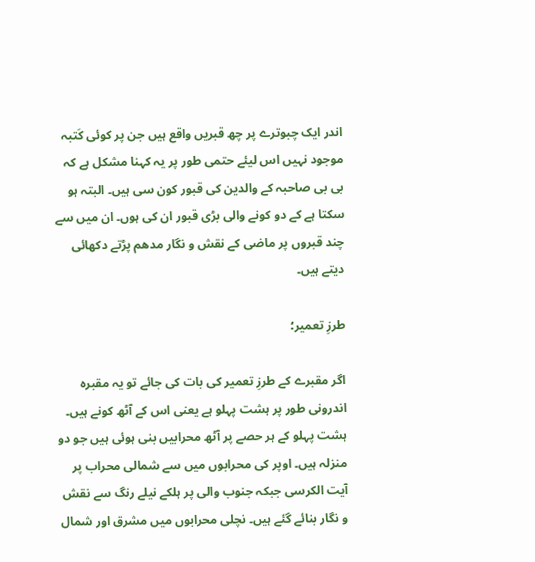اندر ایک چبوترے پر چھ قبریں واقع ہیں جن پر کوئی کَتبہ موجود نہیں اس لیئے حتمی طور پر یہ کہنا مشکل ہے کہ بی بی صاحبہ کے والدین کی قبور کون سی ہیں۔ البتہ ہو سکتا ہے کے دو کونے والی بڑی قبور ان کی ہوں۔ ان میں سے چند قبروں پر ماضی کے نقش و نگار مدھم پڑتے دکھائی دیتے ہیں۔

طرزِ تعمیر؛

اگر مقبرے کے طرزِ تعمیر کی بات کی جائے تو یہ مقبرہ اندرونی طور پر ہشت پہلو ہے یعنی اس کے آٹھ کونے ہیں۔ ہشت پہلو کے ہر حصے پر آٹھ محرابیں بنی ہوئی ہیں جو دو منزلہ ہیں۔ اوپر کی محرابوں میں سے شمالی محراب پر آیت الکرسی جبکہ جنوب والی پر ہلکے نیلے رنگ سے نقش و نگار بنائے گئے ہیں۔ نچلی محرابوں میں مشرق اور شمال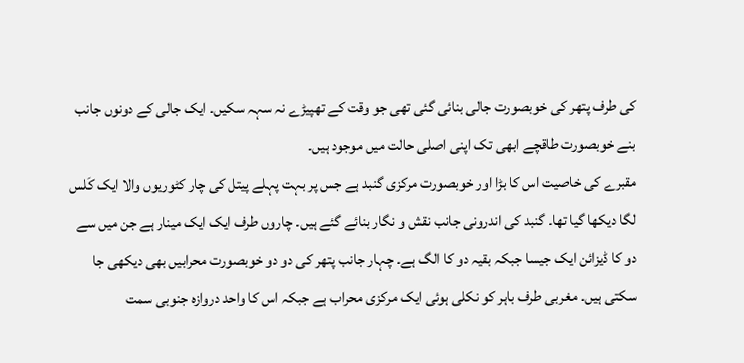کی طرف پتھر کی خوبصورت جالی بنائی گئی تھی جو وقت کے تھپیڑے نہ سہہ سکیں۔ ایک جالی کے دونوں جانب بنے خوبصورت طاقچے ابھی تک اپنی اصلی حالت میں موجود ہیں۔
مقبرے کی خاصیت اس کا بڑا اور خوبصورت مرکزی گنبد ہے جس پر بہت پہلے پیتل کی چار کٹوریوں والا ایک کَلس لگا دیکھا گیا تھا۔ گنبد کی اندرونی جانب نقش و نگار بنائے گئے ہیں۔ چاروں طرف ایک ایک مینار ہے جن میں سے دو کا ڈیزائن ایک جیسا جبکہ بقیہ دو کا الگ ہے۔ چہار جانب پتھر کی دو دو خوبصورت محرابیں بھی دیکھی جا سکتی ہیں۔ مغربی طرف باہر کو نکلی ہوئی ایک مرکزی محراب ہے جبکہ اس کا واحد دروازہ جنوبی سمت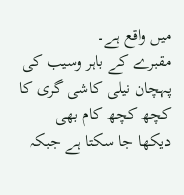میں واقع ہے۔
مقبرے کے باہر وسیب کی پہچان نیلی کاشی گری کا کچھ کچھ کام بھی دیکھا جا سکتا ہے جبکہ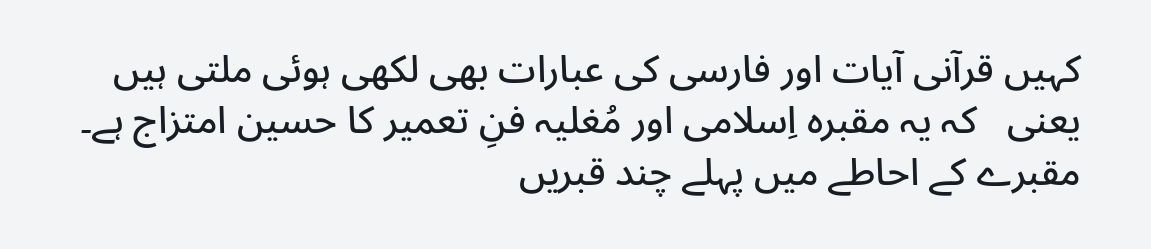کہیں قرآنی آیات اور فارسی کی عبارات بھی لکھی ہوئی ملتی ہیں یعنی   کہ یہ مقبرہ اِسلامی اور مُغلیہ فنِ تعمیر کا حسین امتزاج ہے۔
مقبرے کے احاطے میں پہلے چند قبریں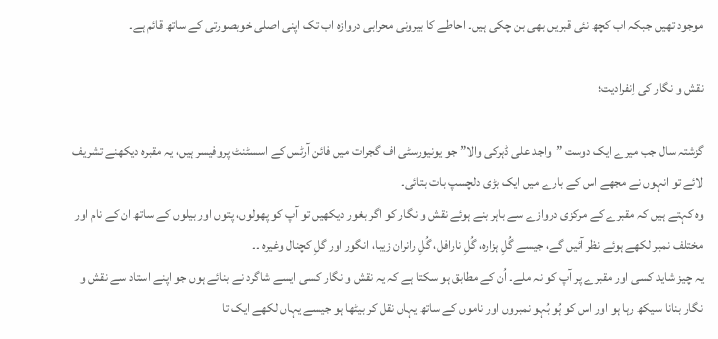موجود تھیں جبکہ اب کچھ نئی قبریں بھی بن چکی ہیں۔ احاطے کا بیرونی محرابی دروازہ اب تک اپنی اصلی خوبصورتی کے ساتھ قائم ہے۔

نقش و نگار کی اِنفرادیت؛

گزشتہ سال جب میرے ایک دوست ”واجد علی ڈہرکی والا” جو یونیورسٹی اف گجرات میں فائن آرٹس کے اسسٹنٹ پروفیسر ہیں، یہ مقبرہ دیکھنے تشریف لائے تو انہوں نے مجھے اس کے بارے میں ایک بڑی دلچسپ بات بتائی۔
وہ کہتے ہیں کہ مقبرے کے مرکزی دروازے سے باہر بنے ہوئے نقش و نگار کو اگر بغور دیکھیں تو آپ کو پھولوں، پتوں اور بیلوں کے ساتھ ان کے نام اور مختلف نمبر لکھے ہوئے نظر آئیں گے، جیسے گُلِ ہزارہ، گُلِ نارافل، گُلِ رانران زیبا، انگور اور گلِ کچنال وغیرہ ۔۔
یہ چیز شاید کسی اور مقبرے پر آپ کو نہ ملے۔ اُن کے مطابق ہو سکتا ہے کہ یہ نقش و نگار کسی ایسے شاگرد نے بنائے ہوں جو اپنے استاد سے نقش و نگار بنانا سیکھ رہا ہو اور اس کو ہُو بُہو نمبروں اور ناموں کے ساتھ یہاں نقل کر بیٹھا ہو جیسے یہاں لکھے ایک تا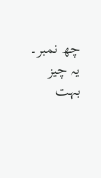چھ نمبر۔ یہ چیز بہت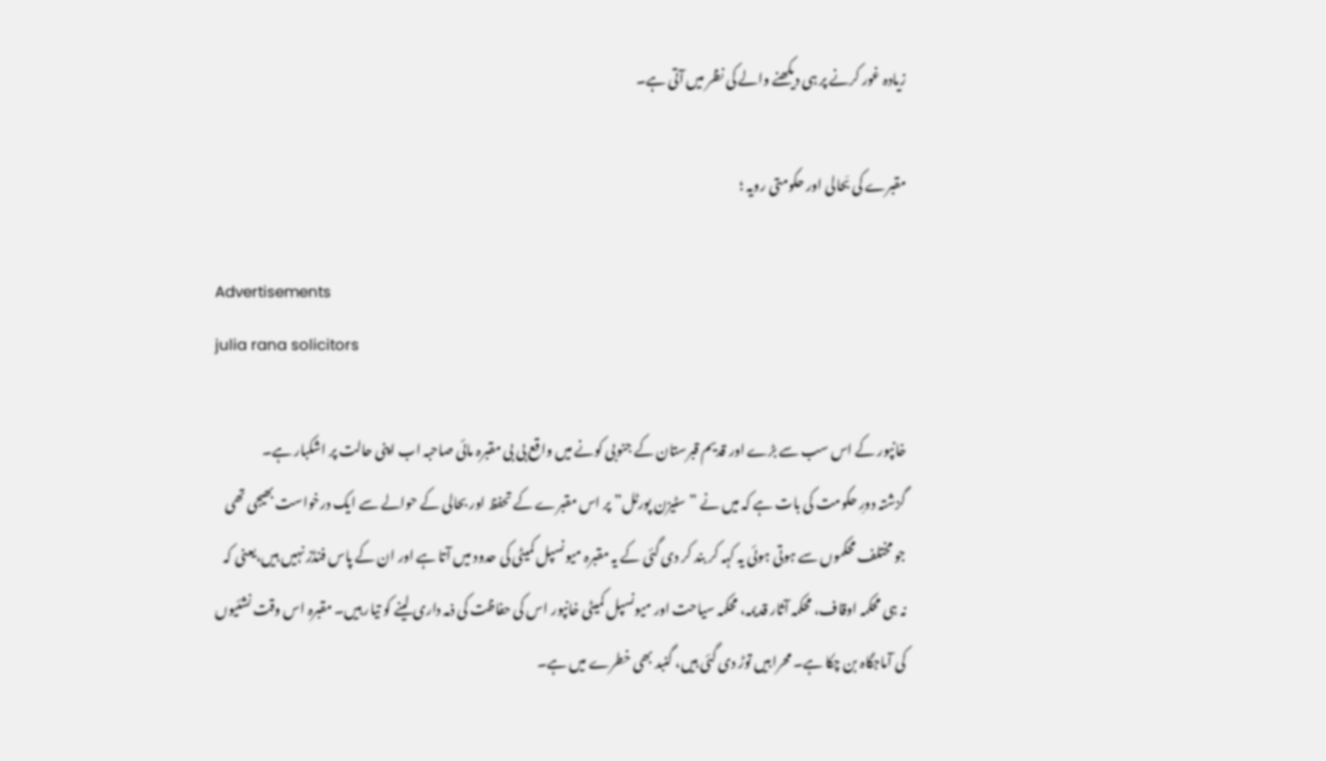زیادہ غور کرنے پر ہی دیکھنے والے کی نظر میں آتی ہے۔

مقبرے کی بَحالی اور حکومتی رویہ ؛

Advertisements
julia rana solicitors

خانپور کے اس سب سے بڑے اور قدیم قبرستان کے جنوبی کونے میں واقع بی بی مقبرہ مائی صاحبہ اب اپنی حالت پر اشکبار ہے۔
گزشتہ دورِ حکومت کی بات ہے کہ میں نے ”سٹیزن پورٹل” پر اس مقبرے کے تحفظ اور بحالی کے حوالے سے ایک درخواست بھیجی تھی جو مختلف محکموں سے ہوتی ہوئی یہ کہہ کر بند کر دی گئی کے یہ مقبرہ میونسپل کمیٹی کی حدود میں آتا ہے اور ان کے پاس فنڈز نہیں ہیں،یعنی کہ نہ ہی محکمہ اوقاف، محکمہ آثار قدیمہ، محکمہ سیاحت اور میونسپل کمیٹی خانپور اس کی حفاظت کی ذمہ داری لینے کو تیار ہیں۔ مقبرہ اس وقت نشئیوں کی آماجگاہ بن چکا ہے۔ محرابیں توڑ دی گئی ہیں، گنبد بھی خطرے میں ہے۔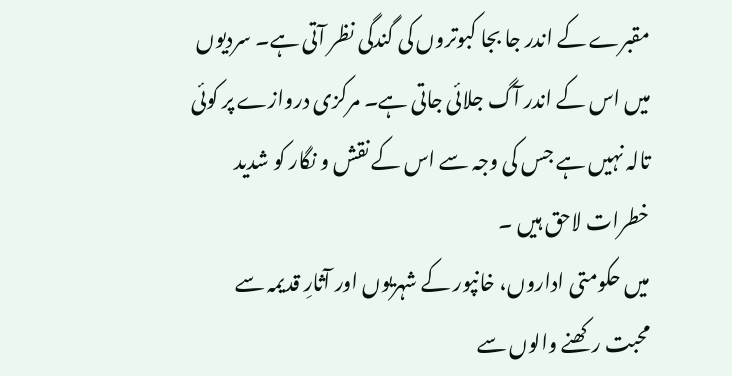مقبرے کے اندر جا بجا کبوتروں کی گندگی نظر آتی ہے۔ سردیوں میں اس کے اندر آگ جلائی جاتی ہے۔ مرکزی دروازے پر کوئی تالہ نہیں ہے جس کی وجہ سے اس کے نقش و نگار کو شدید خطرات لاحق ہیں ۔
میں حکومتی اداروں، خانپور کے شہریوں اور آثارِ قدیمہ سے محبت رکھنے والوں سے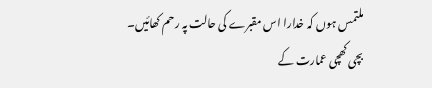ملتمس ہوں کہ خدارا اس مقبرے کی حالت پہ رحم کھائیں۔ بچی کھچی عمارت کے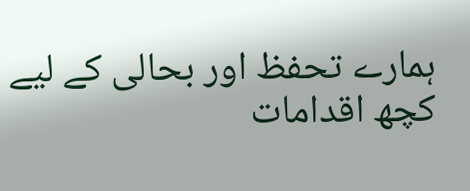ہمارے تحفظ اور بحالی کے لیے کچھ اقدامات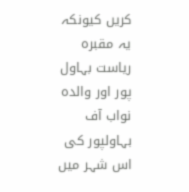کریں کیونکہ یہ مقبرہ ریاست بہاول پور اور والدہ نواب آف بہاولپور کی اس شہر میں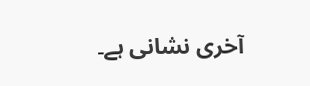آخری نشانی ہے۔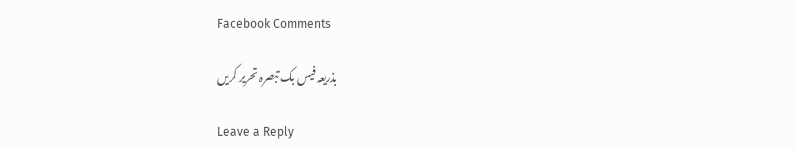Facebook Comments

بذریعہ فیس بک تبصرہ تحریر کریں

Leave a Reply